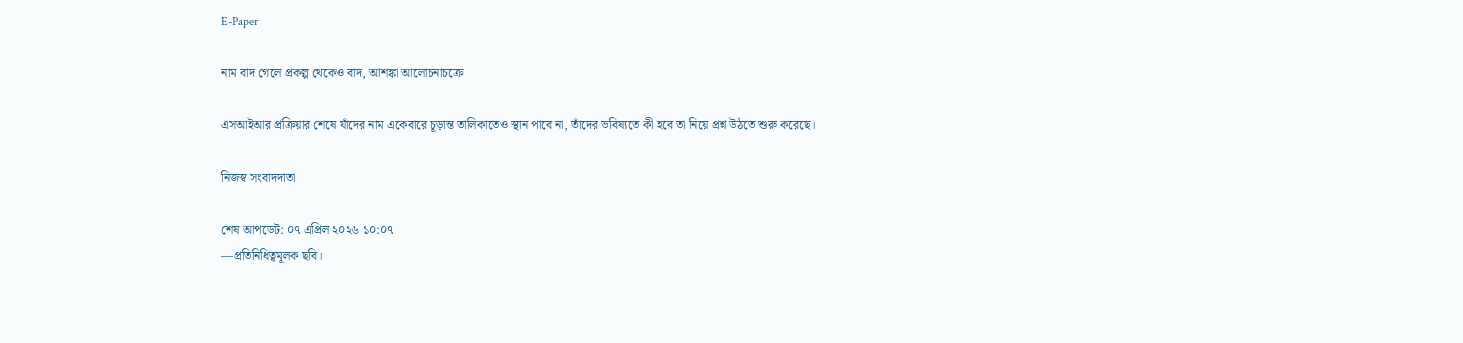E-Paper

নাম বাদ গেলে প্রকল্প থেকেও বাদ, আশঙ্কা আলোচনাচক্রে

এসআইআর প্রক্রিয়ার শেষে যাঁদের নাম একেবারে চূড়ান্ত তালিকাতেও স্থান পাবে না, তাঁদের ভবিষ্যতে কী হবে তা নিয়ে প্রশ্ন উঠতে শুরু করেছে।

নিজস্ব সংবাদদাতা

শেষ আপডেট: ০৭ এপ্রিল ২০২৬ ১০:০৭
—প্রতিনিধিত্বমূলক ছবি।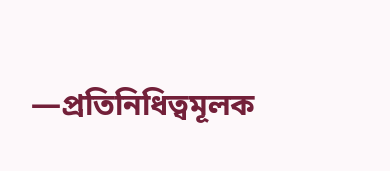—প্রতিনিধিত্বমূলক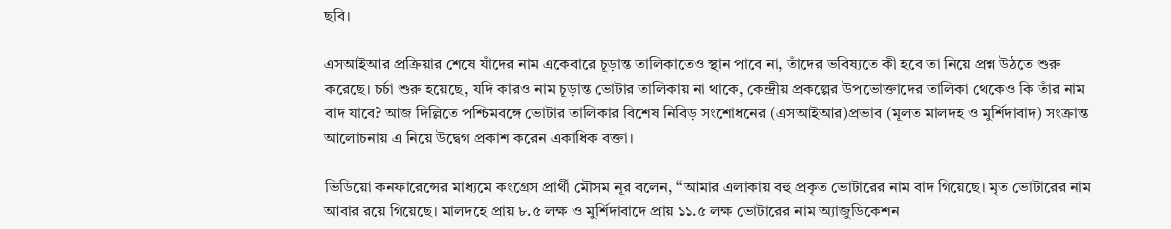ছবি।

এসআইআর প্রক্রিয়ার শেষে যাঁদের নাম একেবারে চূড়ান্ত তালিকাতেও স্থান পাবে না, তাঁদের ভবিষ্যতে কী হবে তা নিয়ে প্রশ্ন উঠতে শুরু করেছে। চর্চা শুরু হয়েছে, যদি কারও নাম চূড়ান্ত ভোটার তালিকায় না থাকে, কেন্দ্রীয় প্রকল্পের উপভোক্তাদের তালিকা থেকেও কি তাঁর নাম বাদ যাবে? আজ দিল্লিতে পশ্চিমবঙ্গে ভোটার তালিকার বিশেষ নিবিড় সংশোধনের (এসআইআর)প্রভাব (মূলত মালদহ ও মুর্শিদাবাদ) সংক্রান্ত আলোচনায় এ নিয়ে উদ্বেগ প্রকাশ করেন একাধিক বক্তা।

ভিডিয়ো কনফারেন্সের মাধ্যমে কংগ্রেস প্রার্থী মৌসম নূর বলেন, ‘‘আমার এলাকায় বহু প্রকৃত ভোটারের নাম বাদ গিয়েছে। মৃত ভোটারের নাম আবার রয়ে গিয়েছে। মালদহে প্রায় ৮.৫ লক্ষ ও মুর্শিদাবাদে প্রায় ১১.৫ লক্ষ ভোটারের নাম অ্যাজুডিকেশন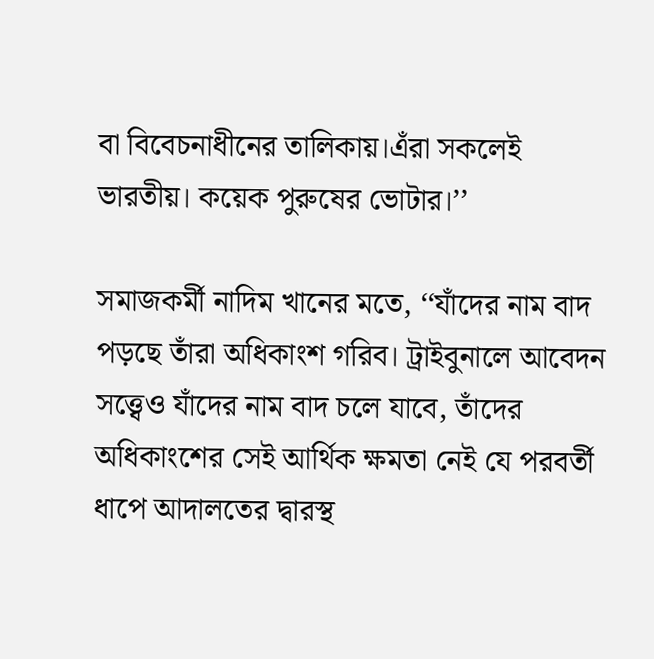বা বিবেচনাধীনের তালিকায়।এঁরা সকলেই ভারতীয়। কয়েক পুরুষের ভোটার।’’

সমাজকর্মী নাদিম খানের মতে, ‘‘যাঁদের নাম বাদ পড়ছে তাঁরা অধিকাংশ গরিব। ট্রাইবুনালে আবেদন সত্ত্বেও যাঁদের নাম বাদ চলে যাবে, তাঁদের অধিকাংশের সেই আর্থিক ক্ষমতা নেই যে পরবর্তী ধাপে আদালতের দ্বারস্থ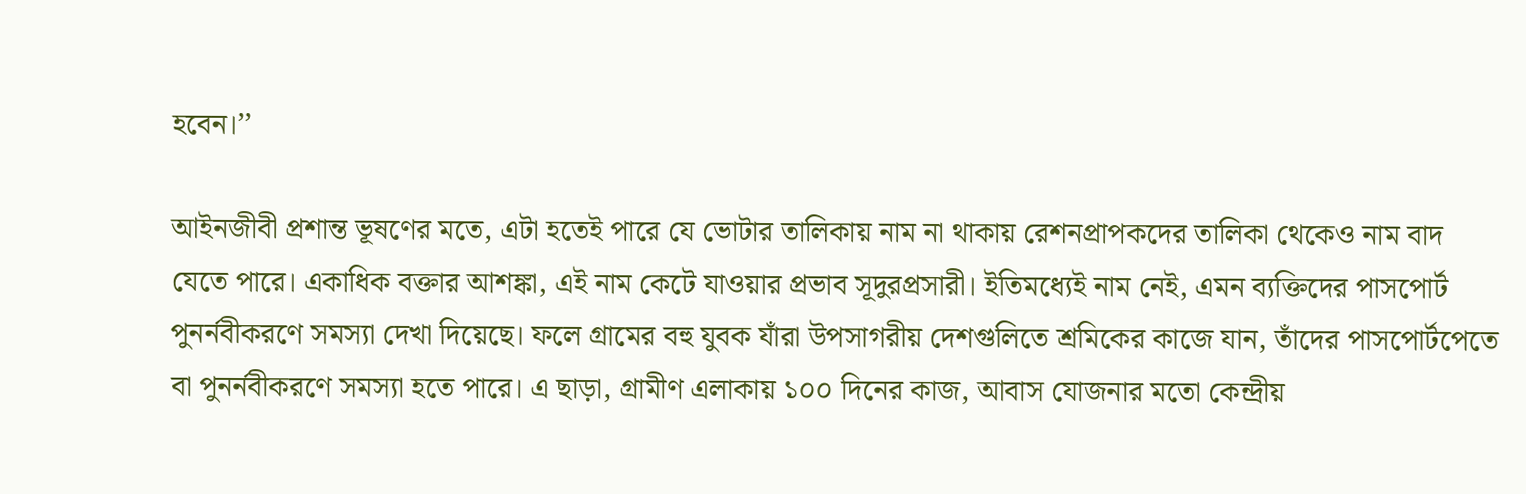হবেন।’’

আইনজীবী প্রশান্ত ভূষণের মতে, এটা হতেই পারে যে ভোটার তালিকায় নাম না থাকায় রেশনপ্রাপকদের তালিকা থেকেও নাম বাদ যেতে পারে। একাধিক বক্তার আশঙ্কা, এই নাম কেটে যাওয়ার প্রভাব সূদুরপ্রসারী। ইতিমধ্যেই নাম নেই, এমন ব্যক্তিদের পাসপোর্ট পুনর্নবীকরণে সমস্যা দেখা দিয়েছে। ফলে গ্রামের বহু যুবক যাঁরা উপসাগরীয় দেশগুলিতে শ্রমিকের কাজে যান, তাঁদের পাসপোর্টপেতে বা পুনর্নবীকরণে সমস্যা হতে পারে। এ ছাড়া, গ্রামীণ এলাকায় ১০০ দিনের কাজ, আবাস যোজনার মতো কেন্দ্রীয়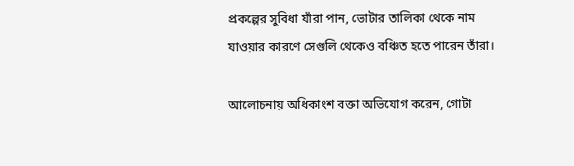প্রকল্পের সুবিধা যাঁরা পান, ভোটার তালিকা থেকে নাম যাওয়ার কারণে সেগুলি থেকেও বঞ্চিত হতে পারেন তাঁরা।

আলোচনায় অধিকাংশ বক্তা অভিযোগ করেন, গোটা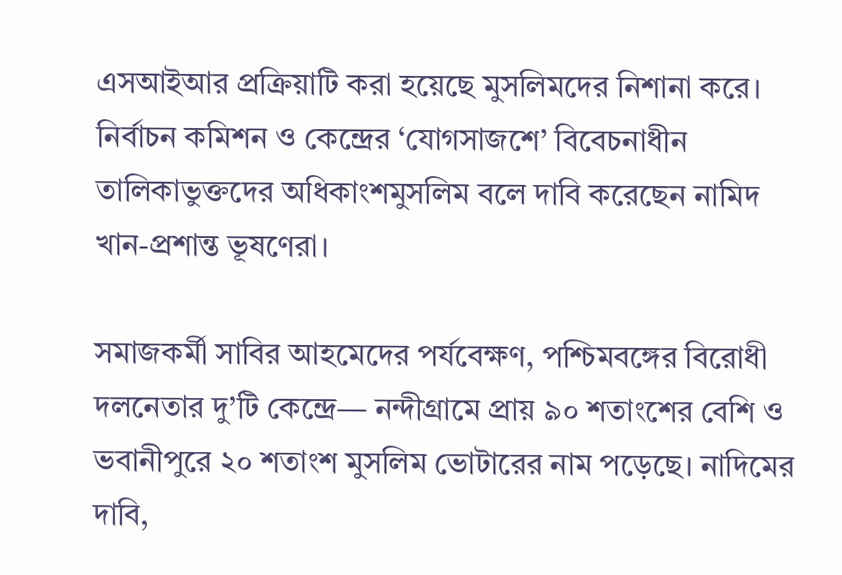এসআইআর প্রক্রিয়াটি করা হয়েছে মুসলিমদের নিশানা করে। নির্বাচন কমিশন ও কেন্দ্রের ‘যোগসাজশে’ বিবেচনাধীন তালিকাভুক্তদের অধিকাংশমুসলিম বলে দাবি করেছেন নামিদ খান-প্রশান্ত ভূষণেরা।

সমাজকর্মী সাবির আহমেদের পর্যবেক্ষণ, পশ্চিমবঙ্গের বিরোধী দলনেতার দু’টি কেন্দ্রে— নন্দীগ্রামে প্রায় ৯০ শতাংশের বেশি ও ভবানীপুরে ২০ শতাংশ মুসলিম ভোটারের নাম পড়েছে। নাদিমের দাবি,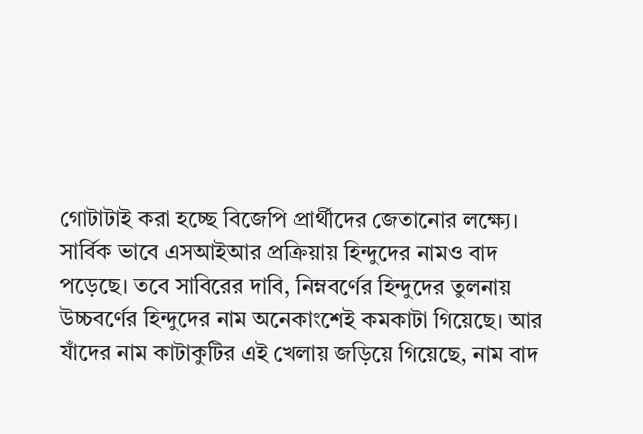গোটাটাই করা হচ্ছে বিজেপি প্রার্থীদের জেতানোর লক্ষ্যে। সার্বিক ভাবে এসআইআর প্রক্রিয়ায় হিন্দুদের নামও বাদ পড়েছে। তবে সাবিরের দাবি, নিম্নবর্ণের হিন্দুদের তুলনায় উচ্চবর্ণের হিন্দুদের নাম অনেকাংশেই কমকাটা গিয়েছে। আর যাঁদের নাম কাটাকুটির এই খেলায় জড়িয়ে গিয়েছে, নাম বাদ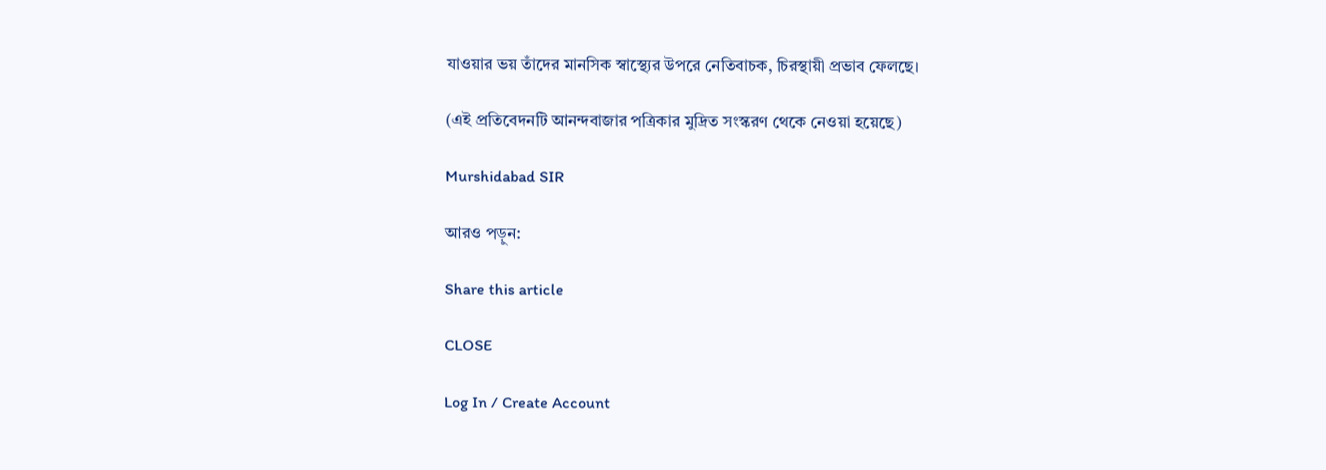যাওয়ার ভয় তাঁদের মানসিক স্বাস্থ্যের উপরে নেতিবাচক, চিরস্থায়ী প্রভাব ফেলছে।

(এই প্রতিবেদনটি আনন্দবাজার পত্রিকার মুদ্রিত সংস্করণ থেকে নেওয়া হয়েছে)

Murshidabad SIR

আরও পড়ুন:

Share this article

CLOSE

Log In / Create Account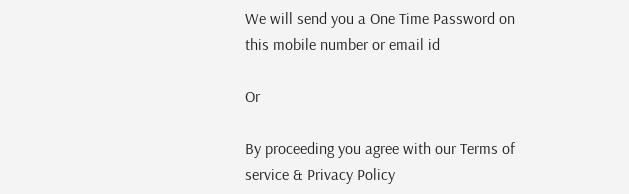We will send you a One Time Password on this mobile number or email id

Or

By proceeding you agree with our Terms of service & Privacy Policy